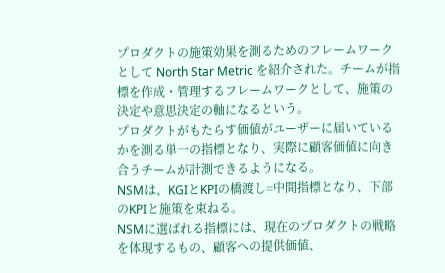プロダクトの施策効果を測るためのフレームワークとして North Star Metric を紹介された。チームが指標を作成・管理するフレームワークとして、施策の決定や意思決定の軸になるという。
プロダクトがもたらす価値がユーザーに届いているかを測る単一の指標となり、実際に顧客価値に向き合うチームが計測できるようになる。
NSMは、KGIとKPIの橋渡し=中間指標となり、下部のKPIと施策を束ねる。
NSMに選ばれる指標には、現在のプロダクトの戦略を体現するもの、顧客への提供価値、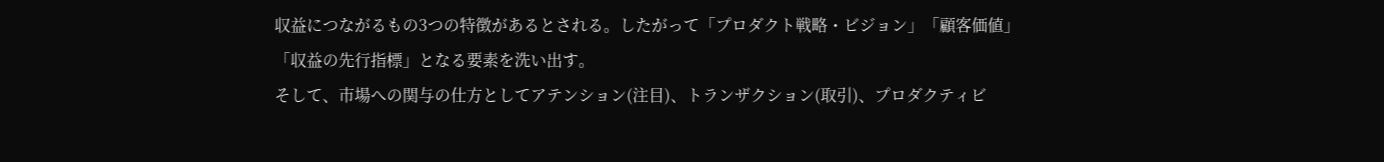収益につながるもの3つの特徴があるとされる。したがって「プロダクト戦略・ビジョン」「顧客価値」「収益の先行指標」となる要素を洗い出す。
そして、市場への関与の仕方としてアテンション(注目)、トランザクション(取引)、プロダクティビ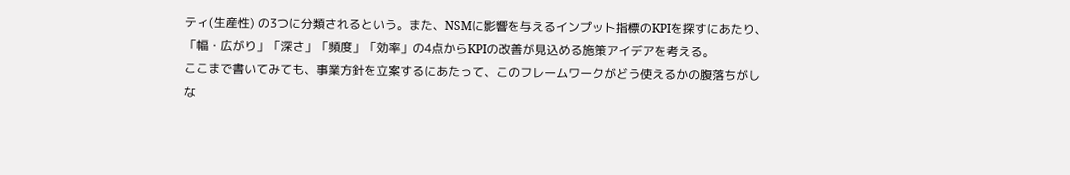ティ(生産性) の3つに分類されるという。また、NSMに影響を与えるインプット指標のKPIを探すにあたり、「幅・広がり」「深さ」「頻度」「効率」の4点からKPIの改善が見込める施策アイデアを考える。
ここまで書いてみても、事業方針を立案するにあたって、このフレームワークがどう使えるかの腹落ちがしな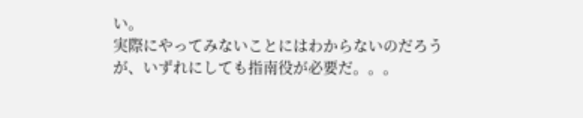い。
実際にやってみないことにはわからないのだろうが、いずれにしても指南役が必要だ。。。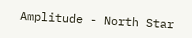Amplitude - North Star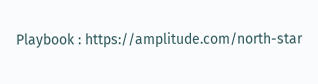Playbook : https://amplitude.com/north-star